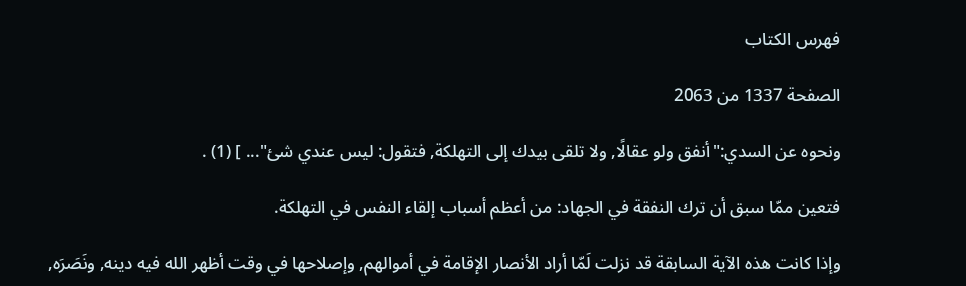فهرس الكتاب

الصفحة 1337 من 2063

ونحوه عن السدي:"أنفق ولو عقالًا, ولا تلقى بيدك إلى التهلكة, فتقول: ليس عندي شئ"... ] (1) .

فتعين ممّا سبق أن ترك النفقة في الجهاد: من أعظم أسباب إلقاء النفس في التهلكة.

وإذا كانت هذه الآية السابقة قد نزلت لَمّا أراد الأنصار الإقامة في أموالهم, وإصلاحها في وقت أظهر الله فيه دينه, ونَصَرَه,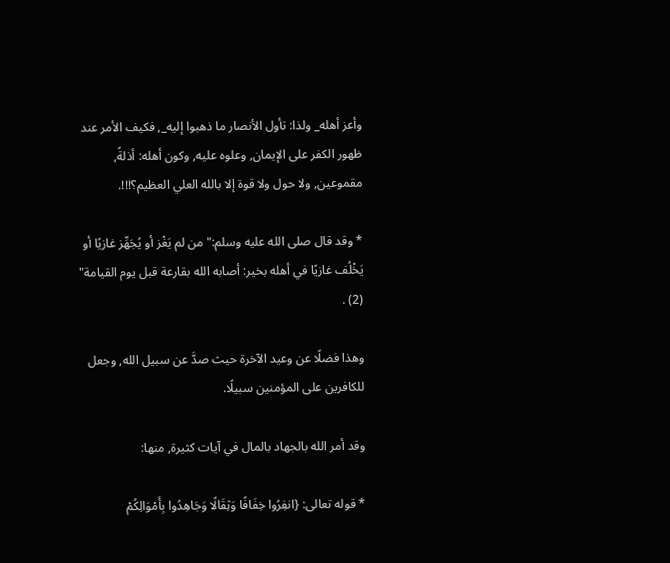وأعز أهله_ ولذا: تأول الأنصار ما ذهبوا إليه_, فكيف الأمر عند ظهور الكفر على الإيمان, وعلوه عليه, وكون أهله: أذلةً, مقموعين, ولا حول ولا قوة إلا بالله العلي العظيم؟!!!.

* وقد قال صلى الله عليه وسلم:"من لم يَغْز أو يُجَهِّز غازيًا أو يَخْلُف غازيًا في أهله بخير: أصابه الله بقارعة قبل يوم القيامة" (2) .

وهذا فضلًا عن وعيد الآخرة حيث صدَّ عن سبيل الله, وجعل للكافرين على المؤمنين سبيلًا.

وقد أمر الله بالجهاد بالمال في آيات كثيرة, منها:

* قوله تعالى: {انفِرُوا خِفَافًا وَثِقَالًا وَجَاهِدُوا بِأَمْوَالِكُمْ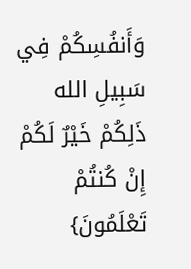وَأَنفُسِكُمْ فِي سَبِيلِ الله ذَلِكُمْ خَيْرٌ لَكُمْ إِنْ كُنتُمْ تَعْلَمُونَ}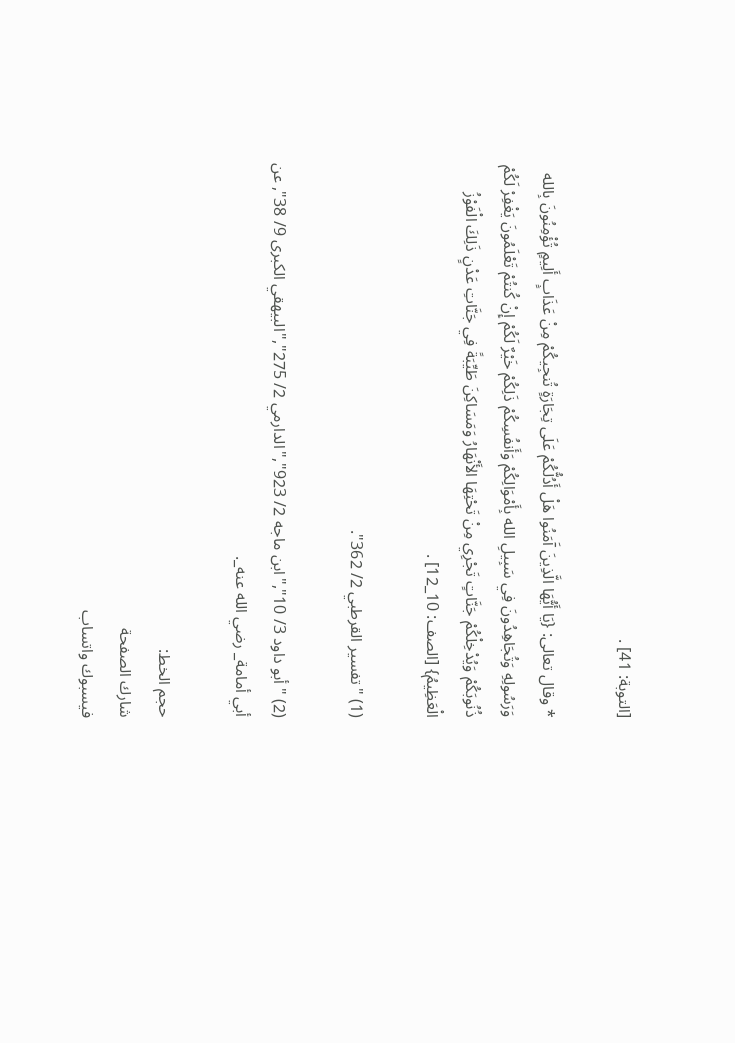[التوبة: 41] .

* وقال تعالى: {يَا أَيُّهَا الَّذِينَ آَمَنُوا هَلْ أَدُلُّكُمْ عَلَى تِجَارَةٍ تُنجِيكُمْ مِنْ عَذَابٍ أَلِيمٍ تُؤْمِنُونَ بِالله وَرَسُولِهِ وَتُجَاهِدُونَ فِي سَبِيلِ الله بِأَمْوَالِكُمْ وَأَنفُسِكُمْ ذَلِكُمْ خَيْرٌ لَكُمْ إِنْ كُنتُمْ تَعْلَمُونَ يَغْفِرْ لَكُمْ ذُنُوبَكُمْ وَيُدْخِلْكُمْ جَنَّاتٍ تَجْرِي مِنْ تَحْتِهَا الأَنْهَارُ وَمَسَاكِنَ طَيِّبَةً فِي جَنَّاتِ عَدْنٍ ذَلِكَ الْفَوْزُ الْعَظِيمُ} [الصف: 10_12] .

(1) "تفسير القرطبي 2/ 362".

(2) "أبو داود 3/ 10","ابن ماجه 2/ 923","الدارمي 2/ 275","البيهقي الكبرى 9/ 38", عن أبي أمامة_ رضي الله عنه_.

حجم الخط:
شارك الصفحة
فيسبوك واتساب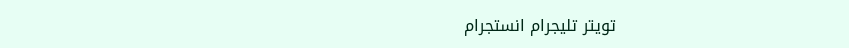تويتر تليجرام انستجرام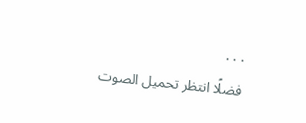. . .
فضلًا انتظر تحميل الصوت